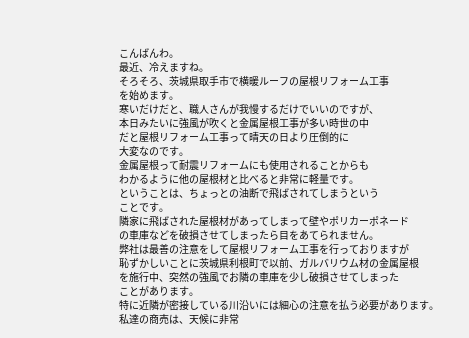こんばんわ。
最近、冷えますね。
そろそろ、茨城県取手市で横暖ルーフの屋根リフォーム工事
を始めます。
寒いだけだと、職人さんが我慢するだけでいいのですが、
本日みたいに強風が吹くと金属屋根工事が多い時世の中
だと屋根リフォーム工事って晴天の日より圧倒的に
大変なのです。
金属屋根って耐震リフォームにも使用されることからも
わかるように他の屋根材と比べると非常に軽量です。
ということは、ちょっとの油断で飛ばされてしまうという
ことです。
隣家に飛ばされた屋根材があってしまって壁やポリカーポネード
の車庫などを破損させてしまったら目をあてられません。
弊社は最善の注意をして屋根リフォーム工事を行っておりますが
恥ずかしいことに茨城県利根町で以前、ガルバリウム材の金属屋根
を施行中、突然の強風でお隣の車庫を少し破損させてしまった
ことがあります。
特に近隣が密接している川沿いには細心の注意を払う必要があります。
私達の商売は、天候に非常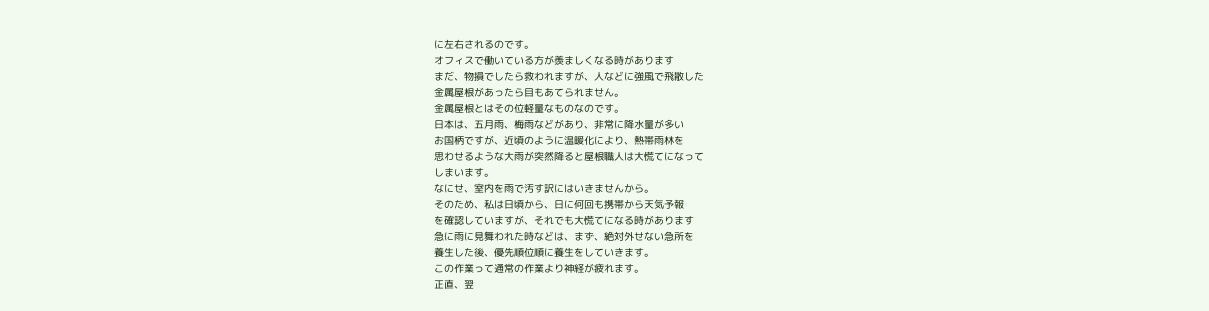に左右されるのです。
オフィスで働いている方が羨ましくなる時があります
まだ、物損でしたら救われますが、人などに強風で飛散した
金属屋根があったら目もあてられません。
金属屋根とはその位軽量なものなのです。
日本は、五月雨、梅雨などがあり、非常に降水量が多い
お国柄ですが、近頃のように温暖化により、熱帯雨林を
思わせるような大雨が突然降ると屋根職人は大慌てになって
しまいます。
なにせ、室内を雨で汚す訳にはいきませんから。
そのため、私は日頃から、日に何回も携帯から天気予報
を確認していますが、それでも大慌てになる時があります
急に雨に見舞われた時などは、まず、絶対外せない急所を
養生した後、優先順位順に養生をしていきます。
この作業って通常の作業より神経が疲れます。
正直、翌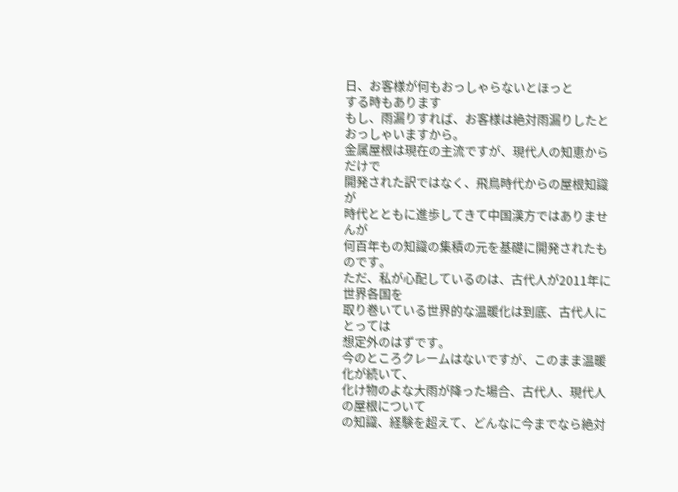日、お客様が何もおっしゃらないとほっと
する時もあります
もし、雨漏りすれば、お客様は絶対雨漏りしたと
おっしゃいますから。
金属屋根は現在の主流ですが、現代人の知恵からだけで
開発された訳ではなく、飛鳥時代からの屋根知識が
時代とともに進歩してきて中国漢方ではありませんが
何百年もの知識の集積の元を基礎に開発されたものです。
ただ、私が心配しているのは、古代人が2011年に世界各国を
取り巻いている世界的な温暖化は到底、古代人にとっては
想定外のはずです。
今のところクレームはないですが、このまま温暖化が続いて、
化け物のよな大雨が降った場合、古代人、現代人の屋根について
の知識、経験を超えて、どんなに今までなら絶対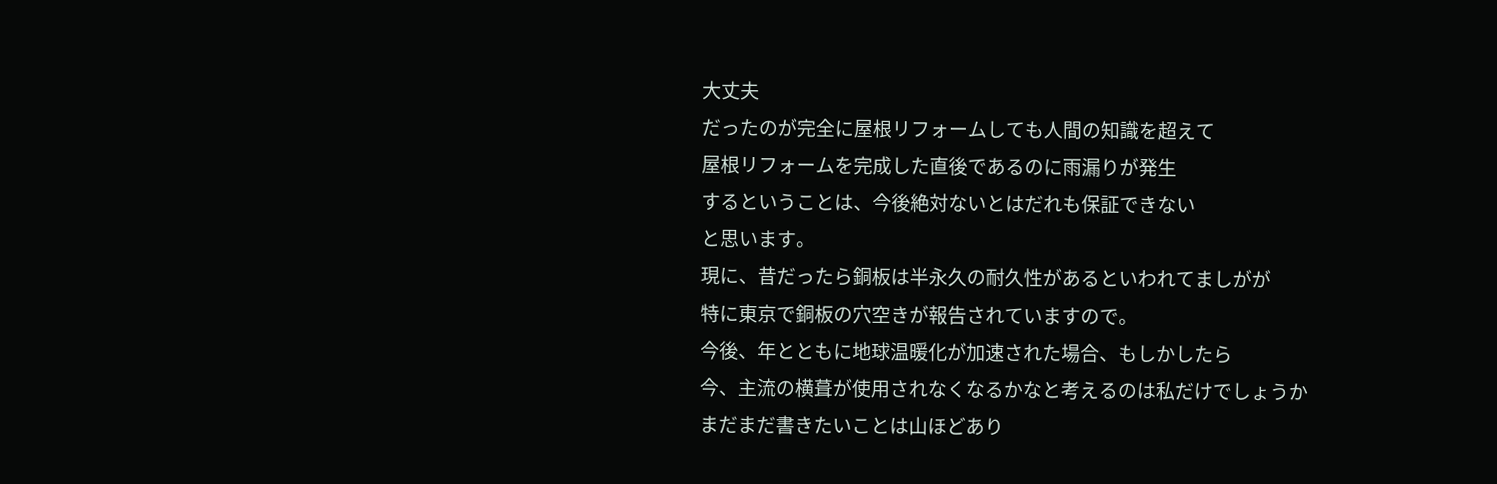大丈夫
だったのが完全に屋根リフォームしても人間の知識を超えて
屋根リフォームを完成した直後であるのに雨漏りが発生
するということは、今後絶対ないとはだれも保証できない
と思います。
現に、昔だったら銅板は半永久の耐久性があるといわれてましがが
特に東京で銅板の穴空きが報告されていますので。
今後、年とともに地球温暖化が加速された場合、もしかしたら
今、主流の横葺が使用されなくなるかなと考えるのは私だけでしょうか
まだまだ書きたいことは山ほどあり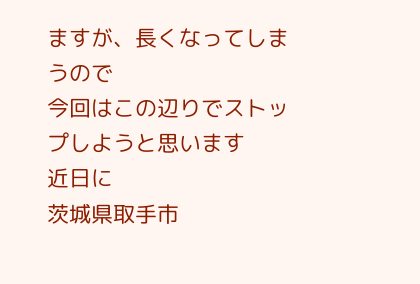ますが、長くなってしまうので
今回はこの辺りでストップしようと思います
近日に
茨城県取手市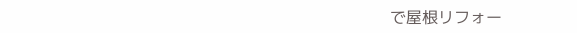で屋根リフォー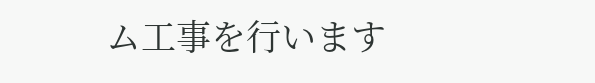ム工事を行います